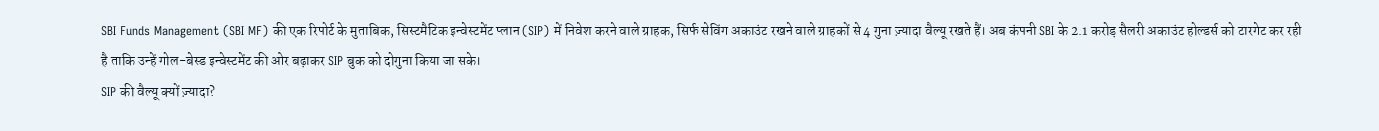SBI Funds Management (SBI MF) की एक रिपोर्ट के मुताबिक, सिस्टमैटिक इन्वेस्टमेंट प्लान (SIP) में निवेश करने वाले ग्राहक, सिर्फ सेविंग अकाउंट रखने वाले ग्राहकों से 4 गुना ज़्यादा वैल्यू रखते हैं। अब कंपनी SBI के 2.1 करोड़ सैलरी अकाउंट होल्डर्स को टारगेट कर रही है ताकि उन्हें गोल-बेस्ड इन्वेस्टमेंट की ओर बढ़ाकर SIP बुक को दोगुना किया जा सके।
SIP की वैल्यू क्यों ज़्यादा?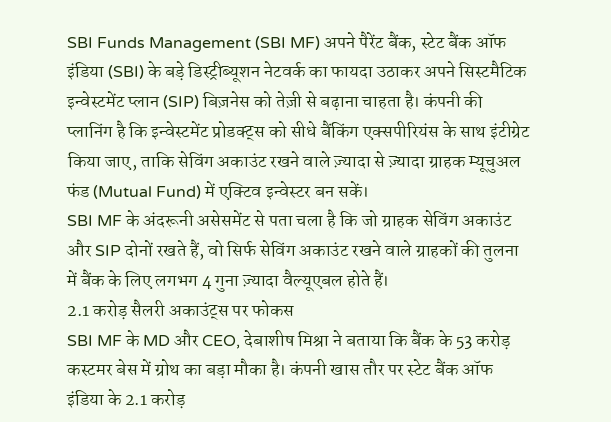SBI Funds Management (SBI MF) अपने पैरेंट बैंक, स्टेट बैंक ऑफ इंडिया (SBI) के बड़े डिस्ट्रीब्यूशन नेटवर्क का फायदा उठाकर अपने सिस्टमैटिक इन्वेस्टमेंट प्लान (SIP) बिज़नेस को तेज़ी से बढ़ाना चाहता है। कंपनी की प्लानिंग है कि इन्वेस्टमेंट प्रोडक्ट्स को सीधे बैंकिंग एक्सपीरियंस के साथ इंटीग्रेट किया जाए, ताकि सेविंग अकाउंट रखने वाले ज़्यादा से ज़्यादा ग्राहक म्यूचुअल फंड (Mutual Fund) में एक्टिव इन्वेस्टर बन सकें।
SBI MF के अंदरूनी असेसमेंट से पता चला है कि जो ग्राहक सेविंग अकाउंट और SIP दोनों रखते हैं, वो सिर्फ सेविंग अकाउंट रखने वाले ग्राहकों की तुलना में बैंक के लिए लगभग 4 गुना ज़्यादा वैल्यूएबल होते हैं।
2.1 करोड़ सैलरी अकाउंट्स पर फोकस
SBI MF के MD और CEO, देबाशीष मिश्रा ने बताया कि बैंक के 53 करोड़ कस्टमर बेस में ग्रोथ का बड़ा मौका है। कंपनी खास तौर पर स्टेट बैंक ऑफ इंडिया के 2.1 करोड़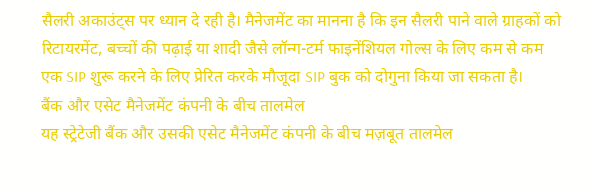सैलरी अकाउंट्स पर ध्यान दे रही है। मैनेजमेंट का मानना है कि इन सैलरी पाने वाले ग्राहकों को रिटायरमेंट, बच्चों की पढ़ाई या शादी जैसे लॉन्ग-टर्म फाइनेंशियल गोल्स के लिए कम से कम एक SIP शुरू करने के लिए प्रेरित करके मौजूदा SIP बुक को दोगुना किया जा सकता है।
बैंक और एसेट मैनेजमेंट कंपनी के बीच तालमेल
यह स्ट्रेटेजी बैंक और उसकी एसेट मैनेजमेंट कंपनी के बीच मज़बूत तालमेल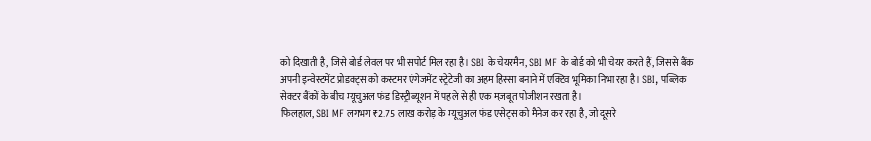को दिखाती है, जिसे बोर्ड लेवल पर भी सपोर्ट मिल रहा है। SBI के चेयरमैन, SBI MF के बोर्ड को भी चेयर करते हैं, जिससे बैंक अपनी इन्वेस्टमेंट प्रोडक्ट्स को कस्टमर एंगेजमेंट स्ट्रेटेजी का अहम हिस्सा बनाने में एक्टिव भूमिका निभा रहा है। SBI, पब्लिक सेक्टर बैंकों के बीच म्यूचुअल फंड डिस्ट्रीब्यूशन में पहले से ही एक मज़बूत पोजीशन रखता है।
फिलहाल, SBI MF लगभग ₹2.75 लाख करोड़ के म्यूचुअल फंड एसेट्स को मैनेज कर रहा है, जो दूसरे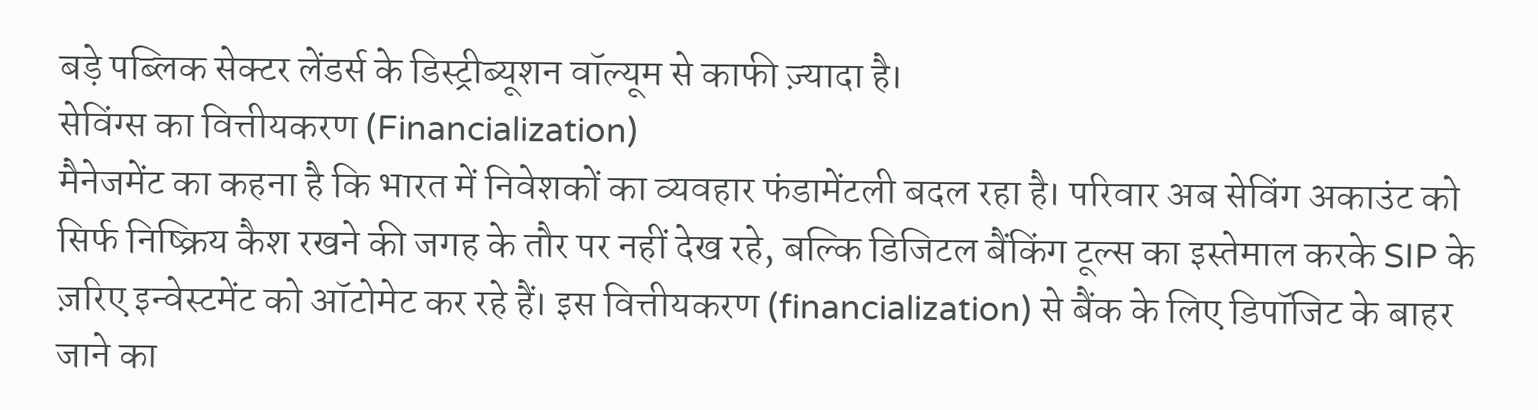बड़े पब्लिक सेक्टर लेंडर्स के डिस्ट्रीब्यूशन वॉल्यूम से काफी ज़्यादा है।
सेविंग्स का वित्तीयकरण (Financialization)
मैनेजमेंट का कहना है कि भारत में निवेशकों का व्यवहार फंडामेंटली बदल रहा है। परिवार अब सेविंग अकाउंट को सिर्फ निष्क्रिय कैश रखने की जगह के तौर पर नहीं देख रहे, बल्कि डिजिटल बैंकिंग टूल्स का इस्तेमाल करके SIP के ज़रिए इन्वेस्टमेंट को ऑटोमेट कर रहे हैं। इस वित्तीयकरण (financialization) से बैंक के लिए डिपॉजिट के बाहर जाने का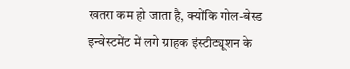खतरा कम हो जाता है, क्योंकि गोल-बेस्ड इन्वेस्टमेंट में लगे ग्राहक इंस्टीट्यूशन के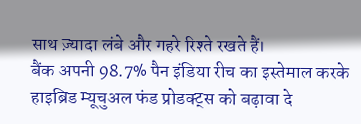साथ ज़्यादा लंबे और गहरे रिश्ते रखते हैं।
बैंक अपनी 98.7% पैन इंडिया रीच का इस्तेमाल करके हाइब्रिड म्यूचुअल फंड प्रोडक्ट्स को बढ़ावा दे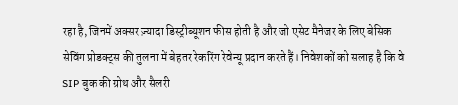रहा है, जिनमें अक्सर ज़्यादा डिस्ट्रीब्यूशन फीस होती है और जो एसेट मैनेजर के लिए बेसिक सेविंग प्रोडक्ट्स की तुलना में बेहतर रेकरिंग रेवेन्यू प्रदान करते हैं। निवेशकों को सलाह है कि वे SIP बुक की ग्रोथ और सैलरी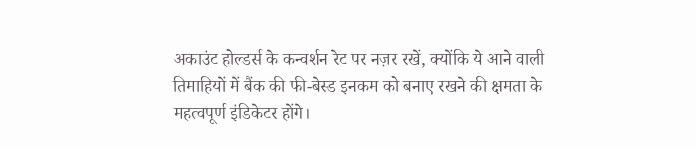अकाउंट होल्डर्स के कन्वर्शन रेट पर नज़र रखें, क्योंकि ये आने वाली तिमाहियों में बैंक की फी-बेस्ड इनकम को बनाए रखने की क्षमता के महत्वपूर्ण इंडिकेटर होंगे।